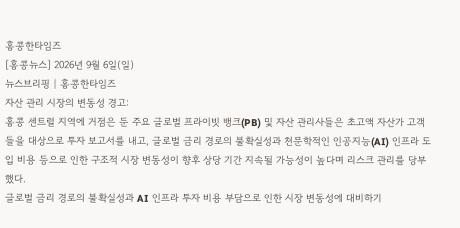홍콩한타임즈
[홍콩뉴스] 2026년 9월 6일(일)
뉴스브리핑 | 홍콩한타임즈
자산 관리 시장의 변동성 경고:
홍콩 센트럴 지역에 거점은 둔 주요 글로벌 프라이빗 뱅크(PB) 및 자산 관리사들은 초고액 자산가 고객들을 대상으로 투자 보고서를 내고, 글로벌 금리 경로의 불확실성과 천문학적인 인공지능(AI) 인프라 도입 비용 등으로 인한 구조적 시장 변동성이 향후 상당 기간 지속될 가능성이 높다며 리스크 관리를 당부했다.
글로벌 금리 경로의 불확실성과 AI 인프라 투자 비용 부담으로 인한 시장 변동성에 대비하기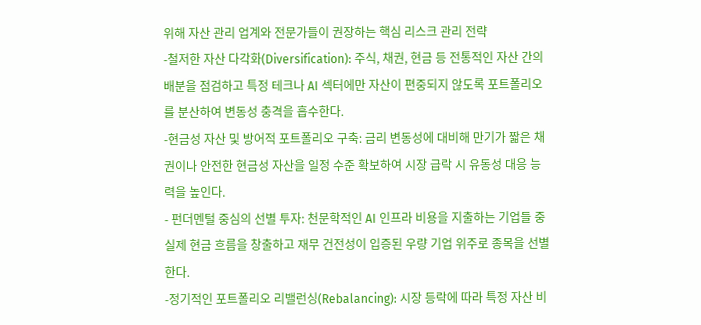위해 자산 관리 업계와 전문가들이 권장하는 핵심 리스크 관리 전략
-철저한 자산 다각화(Diversification): 주식, 채권, 현금 등 전통적인 자산 간의 배분을 점검하고 특정 테크나 AI 섹터에만 자산이 편중되지 않도록 포트폴리오를 분산하여 변동성 충격을 흡수한다.
-현금성 자산 및 방어적 포트폴리오 구축: 금리 변동성에 대비해 만기가 짧은 채권이나 안전한 현금성 자산을 일정 수준 확보하여 시장 급락 시 유동성 대응 능력을 높인다.
- 펀더멘털 중심의 선별 투자: 천문학적인 AI 인프라 비용을 지출하는 기업들 중 실제 현금 흐름을 창출하고 재무 건전성이 입증된 우량 기업 위주로 종목을 선별한다.
-정기적인 포트폴리오 리밸런싱(Rebalancing): 시장 등락에 따라 특정 자산 비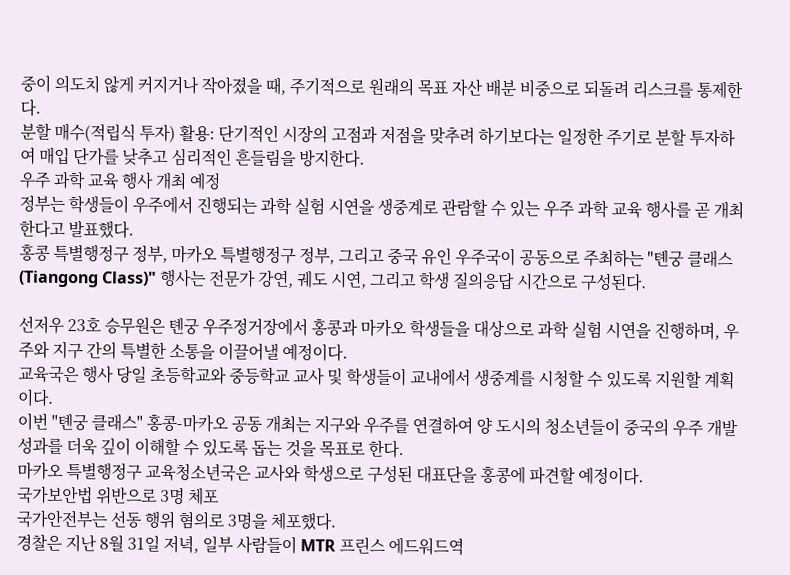중이 의도치 않게 커지거나 작아졌을 때, 주기적으로 원래의 목표 자산 배분 비중으로 되돌려 리스크를 통제한다.
분할 매수(적립식 투자) 활용: 단기적인 시장의 고점과 저점을 맞추려 하기보다는 일정한 주기로 분할 투자하여 매입 단가를 낮추고 심리적인 흔들림을 방지한다.
우주 과학 교육 행사 개최 예정
정부는 학생들이 우주에서 진행되는 과학 실험 시연을 생중계로 관람할 수 있는 우주 과학 교육 행사를 곧 개최한다고 발표했다.
홍콩 특별행정구 정부, 마카오 특별행정구 정부, 그리고 중국 유인 우주국이 공동으로 주최하는 "톈궁 클래스(Tiangong Class)" 행사는 전문가 강연, 궤도 시연, 그리고 학생 질의응답 시간으로 구성된다.

선저우 23호 승무원은 톈궁 우주정거장에서 홍콩과 마카오 학생들을 대상으로 과학 실험 시연을 진행하며, 우주와 지구 간의 특별한 소통을 이끌어낼 예정이다.
교육국은 행사 당일 초등학교와 중등학교 교사 및 학생들이 교내에서 생중계를 시청할 수 있도록 지원할 계획이다.
이번 "톈궁 클래스" 홍콩-마카오 공동 개최는 지구와 우주를 연결하여 양 도시의 청소년들이 중국의 우주 개발 성과를 더욱 깊이 이해할 수 있도록 돕는 것을 목표로 한다.
마카오 특별행정구 교육청소년국은 교사와 학생으로 구성된 대표단을 홍콩에 파견할 예정이다.
국가보안법 위반으로 3명 체포
국가안전부는 선동 행위 혐의로 3명을 체포했다.
경찰은 지난 8월 31일 저녁, 일부 사람들이 MTR 프린스 에드워드역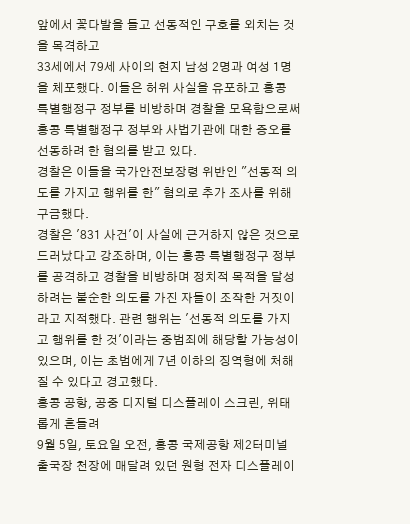앞에서 꽃다발을 들고 선동적인 구호를 외치는 것을 목격하고
33세에서 79세 사이의 현지 남성 2명과 여성 1명을 체포했다. 이들은 허위 사실을 유포하고 홍콩 특별행정구 정부를 비방하며 경찰을 모욕함으로써 홍콩 특별행정구 정부와 사법기관에 대한 증오를 선동하려 한 혐의를 받고 있다.
경찰은 이들을 국가안전보장령 위반인 "선동적 의도를 가지고 행위를 한" 혐의로 추가 조사를 위해 구금했다.
경찰은 '831 사건'이 사실에 근거하지 않은 것으로 드러났다고 강조하며, 이는 홍콩 특별행정구 정부를 공격하고 경찰을 비방하며 정치적 목적을 달성하려는 불순한 의도를 가진 자들이 조작한 거짓이라고 지적했다. 관련 행위는 '선동적 의도를 가지고 행위를 한 것'이라는 중범죄에 해당할 가능성이 있으며, 이는 초범에게 7년 이하의 징역형에 처해질 수 있다고 경고했다.
홍콩 공항, 공중 디지털 디스플레이 스크린, 위태롭게 흔들려
9월 5일, 토요일 오전, 홍콩 국제공항 제2터미널 출국장 천장에 매달려 있던 원형 전자 디스플레이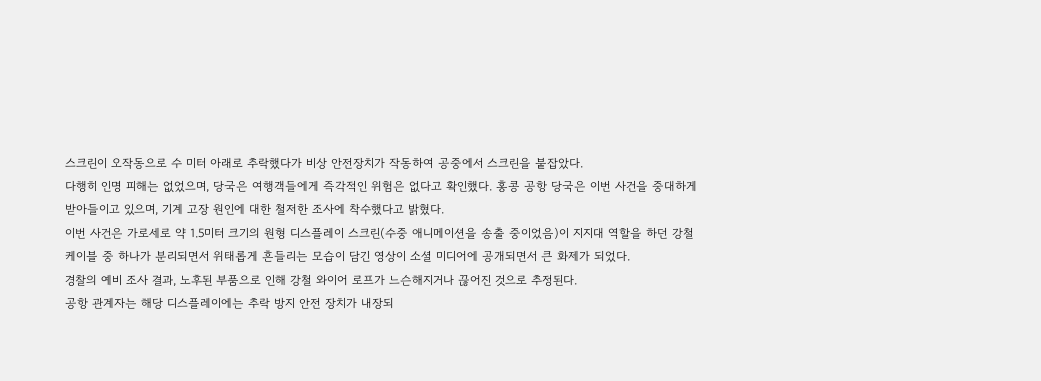스크린이 오작동으로 수 미터 아래로 추락했다가 비상 안전장치가 작동하여 공중에서 스크린을 붙잡았다.
다행히 인명 피해는 없었으며, 당국은 여행객들에게 즉각적인 위험은 없다고 확인했다. 홍콩 공항 당국은 이번 사건을 중대하게 받아들이고 있으며, 기계 고장 원인에 대한 철저한 조사에 착수했다고 밝혔다.
이번 사건은 가로세로 약 1.5미터 크기의 원형 디스플레이 스크린(수중 애니메이션을 송출 중이었음)이 지지대 역할을 하던 강철 케이블 중 하나가 분리되면서 위태롭게 흔들리는 모습이 담긴 영상이 소셜 미디어에 공개되면서 큰 화제가 되었다.
경찰의 예비 조사 결과, 노후된 부품으로 인해 강철 와이어 로프가 느슨해지거나 끊어진 것으로 추정된다.
공항 관계자는 해당 디스플레이에는 추락 방지 안전 장치가 내장되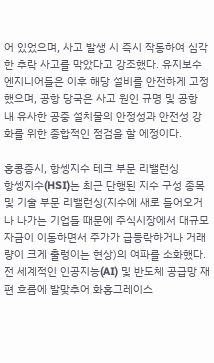어 있었으며, 사고 발생 시 즉시 작동하여 심각한 추락 사고를 막았다고 강조했다. 유지보수 엔지니어들은 이후 해당 설비를 안전하게 고정했으며, 공항 당국은 사고 원인 규명 및 공항 내 유사한 공중 설치물의 안정성과 안전성 강화를 위한 종합적인 점검을 할 에정이다.

홍콩증시, 항셍지수 테크 부문 리밸런싱
항셍지수(HSI)는 최근 단행된 지수 구성 종목 및 기술 부문 리밸런싱(지수에 새로 들어오거나 나가는 기업들 때문에 주식시장에서 대규모 자금이 이동하면서 주가가 급등락하거나 거래량이 크게 출렁이는 현상)의 여파를 소화했다.
전 세계적인 인공지능(AI) 및 반도체 공급망 재편 흐름에 발맞추어 화홍그레이스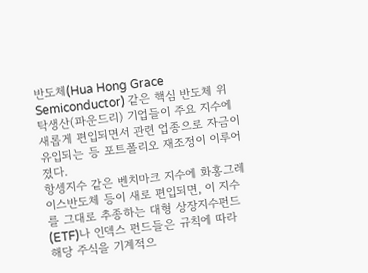반도체(Hua Hong Grace Semiconductor) 같은 핵심 반도체 위탁생산(파운드리) 기업들이 주요 지수에 새롭게 편입되면서 관련 업종으로 자금이 유입되는 등 포트폴리오 재조정이 이루어졌다.
항셍지수 같은 벤치마크 지수에 화홍그레이스반도체 등이 새로 편입되면, 이 지수를 그대로 추종하는 대형 상장지수펀드(ETF)나 인덱스 펀드들은 규칙에 따라 해당 주식을 기계적으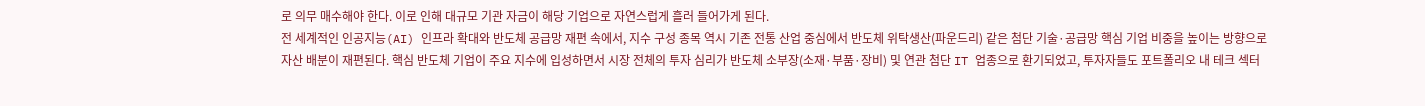로 의무 매수해야 한다. 이로 인해 대규모 기관 자금이 해당 기업으로 자연스럽게 흘러 들어가게 된다.
전 세계적인 인공지능(AI) 인프라 확대와 반도체 공급망 재편 속에서, 지수 구성 종목 역시 기존 전통 산업 중심에서 반도체 위탁생산(파운드리) 같은 첨단 기술·공급망 핵심 기업 비중을 높이는 방향으로 자산 배분이 재편된다. 핵심 반도체 기업이 주요 지수에 입성하면서 시장 전체의 투자 심리가 반도체 소부장(소재·부품·장비) 및 연관 첨단 IT 업종으로 환기되었고, 투자자들도 포트폴리오 내 테크 섹터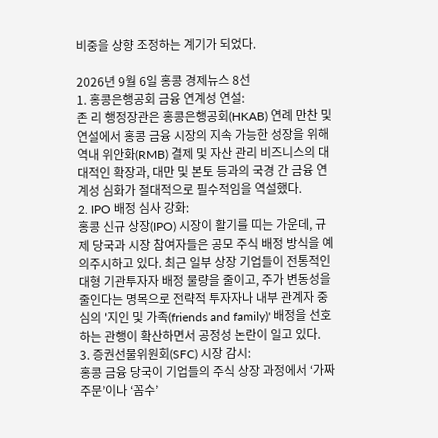비중을 상향 조정하는 계기가 되었다.

2026년 9월 6일 홍콩 경제뉴스 8선
1. 홍콩은행공회 금융 연계성 연설:
존 리 행정장관은 홍콩은행공회(HKAB) 연례 만찬 및 연설에서 홍콩 금융 시장의 지속 가능한 성장을 위해 역내 위안화(RMB) 결제 및 자산 관리 비즈니스의 대대적인 확장과, 대만 및 본토 등과의 국경 간 금융 연계성 심화가 절대적으로 필수적임을 역설했다.
2. IPO 배정 심사 강화:
홍콩 신규 상장(IPO) 시장이 활기를 띠는 가운데, 규제 당국과 시장 참여자들은 공모 주식 배정 방식을 예의주시하고 있다. 최근 일부 상장 기업들이 전통적인 대형 기관투자자 배정 물량을 줄이고, 주가 변동성을 줄인다는 명목으로 전략적 투자자나 내부 관계자 중심의 '지인 및 가족(friends and family)' 배정을 선호하는 관행이 확산하면서 공정성 논란이 일고 있다.
3. 증권선물위원회(SFC) 시장 감시:
홍콩 금융 당국이 기업들의 주식 상장 과정에서 ‘가짜 주문’이나 ‘꼼수’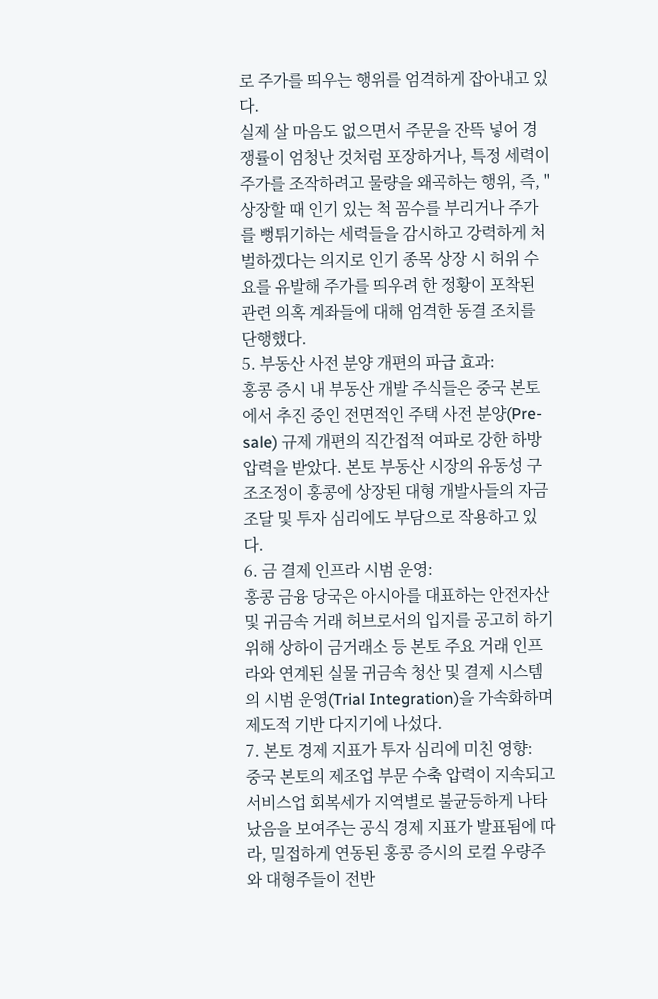로 주가를 띄우는 행위를 엄격하게 잡아내고 있다.
실제 살 마음도 없으면서 주문을 잔뜩 넣어 경쟁률이 엄청난 것처럼 포장하거나, 특정 세력이 주가를 조작하려고 물량을 왜곡하는 행위, 즉, "상장할 때 인기 있는 척 꼼수를 부리거나 주가를 뻥튀기하는 세력들을 감시하고 강력하게 처벌하겠다는 의지로 인기 종목 상장 시 허위 수요를 유발해 주가를 띄우려 한 정황이 포착된 관련 의혹 계좌들에 대해 엄격한 동결 조치를 단행했다.
5. 부동산 사전 분양 개편의 파급 효과:
홍콩 증시 내 부동산 개발 주식들은 중국 본토에서 추진 중인 전면적인 주택 사전 분양(Pre-sale) 규제 개편의 직간접적 여파로 강한 하방 압력을 받았다. 본토 부동산 시장의 유동성 구조조정이 홍콩에 상장된 대형 개발사들의 자금 조달 및 투자 심리에도 부담으로 작용하고 있다.
6. 금 결제 인프라 시범 운영:
홍콩 금융 당국은 아시아를 대표하는 안전자산 및 귀금속 거래 허브로서의 입지를 공고히 하기 위해 상하이 금거래소 등 본토 주요 거래 인프라와 연계된 실물 귀금속 청산 및 결제 시스템의 시범 운영(Trial Integration)을 가속화하며 제도적 기반 다지기에 나섰다.
7. 본토 경제 지표가 투자 심리에 미친 영향:
중국 본토의 제조업 부문 수축 압력이 지속되고 서비스업 회복세가 지역별로 불균등하게 나타났음을 보여주는 공식 경제 지표가 발표됨에 따라, 밀접하게 연동된 홍콩 증시의 로컬 우량주와 대형주들이 전반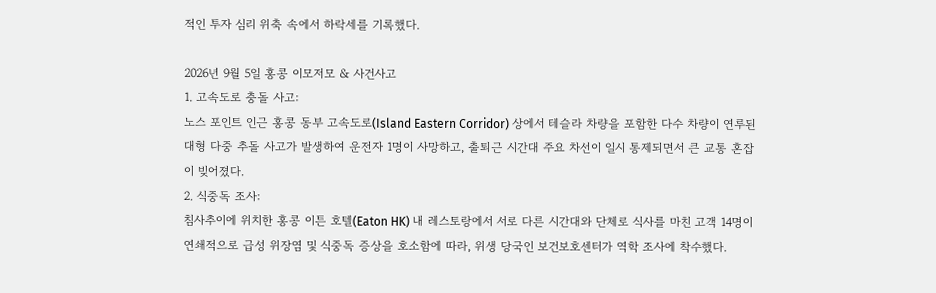적인 투자 심리 위축 속에서 하락세를 기록했다.

2026년 9월 5일 홍콩 이모저모 & 사건사고
1. 고속도로 충돌 사고:
노스 포인트 인근 홍콩 동부 고속도로(Island Eastern Corridor) 상에서 테슬라 차량을 포함한 다수 차량이 연루된 대형 다중 추돌 사고가 발생하여 운전자 1명이 사망하고, 출퇴근 시간대 주요 차선이 일시 통제되면서 큰 교통 혼잡이 빚어졌다.
2. 식중독 조사:
침사추이에 위치한 홍콩 이튼 호텔(Eaton HK) 내 레스토랑에서 서로 다른 시간대와 단체로 식사를 마친 고객 14명이 연쇄적으로 급성 위장염 및 식중독 증상을 호소함에 따라, 위생 당국인 보건보호센터가 역학 조사에 착수했다.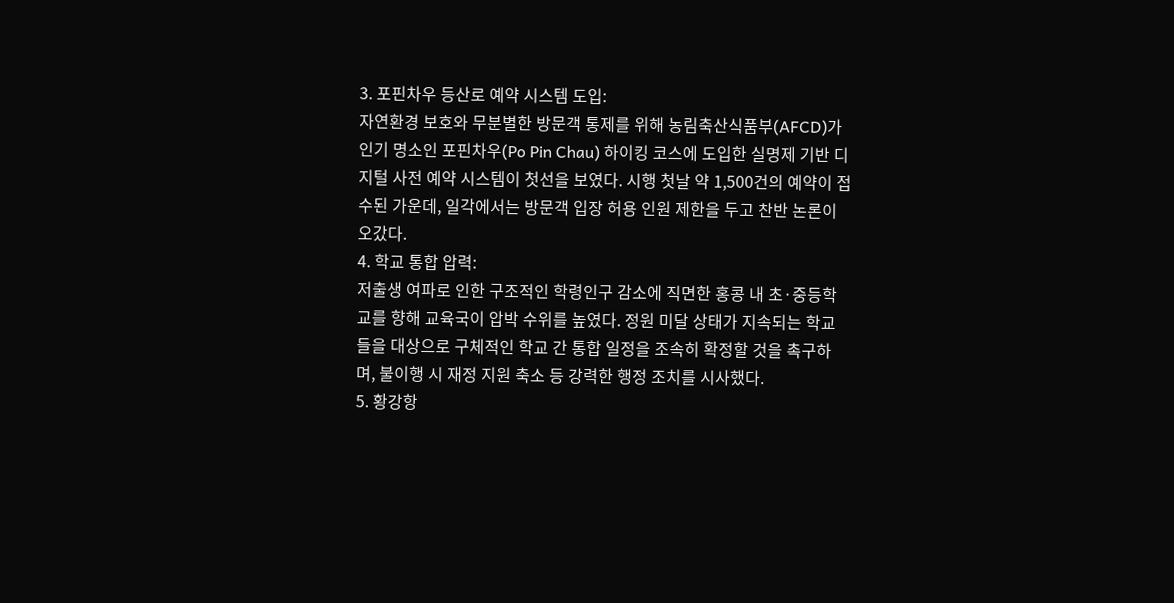3. 포핀차우 등산로 예약 시스템 도입:
자연환경 보호와 무분별한 방문객 통제를 위해 농림축산식품부(AFCD)가 인기 명소인 포핀차우(Po Pin Chau) 하이킹 코스에 도입한 실명제 기반 디지털 사전 예약 시스템이 첫선을 보였다. 시행 첫날 약 1,500건의 예약이 접수된 가운데, 일각에서는 방문객 입장 허용 인원 제한을 두고 찬반 논론이 오갔다.
4. 학교 통합 압력:
저출생 여파로 인한 구조적인 학령인구 감소에 직면한 홍콩 내 초·중등학교를 향해 교육국이 압박 수위를 높였다. 정원 미달 상태가 지속되는 학교들을 대상으로 구체적인 학교 간 통합 일정을 조속히 확정할 것을 촉구하며, 불이행 시 재정 지원 축소 등 강력한 행정 조치를 시사했다.
5. 황강항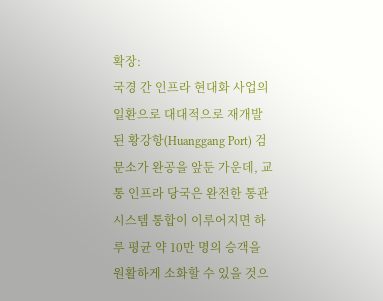확장:
국경 간 인프라 현대화 사업의 일환으로 대대적으로 재개발된 황강항(Huanggang Port) 검문소가 완공을 앞둔 가운데, 교통 인프라 당국은 완전한 통관 시스템 통합이 이루어지면 하루 평균 약 10만 명의 승객을 원활하게 소화할 수 있을 것으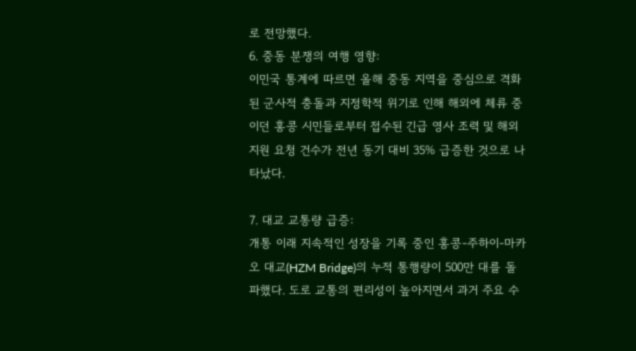로 전망했다.
6. 중동 분쟁의 여행 영향:
이민국 통계에 따르면 올해 중동 지역을 중심으로 격화된 군사적 충돌과 지정학적 위기로 인해 해외에 체류 중이던 홍콩 시민들로부터 접수된 긴급 영사 조력 및 해외 지원 요청 건수가 전년 동기 대비 35% 급증한 것으로 나타났다.

7. 대교 교통량 급증:
개통 이래 지속적인 성장을 기록 중인 홍콩-주하이-마카오 대교(HZM Bridge)의 누적 통행량이 500만 대를 돌파했다. 도로 교통의 편리성이 높아지면서 과거 주요 수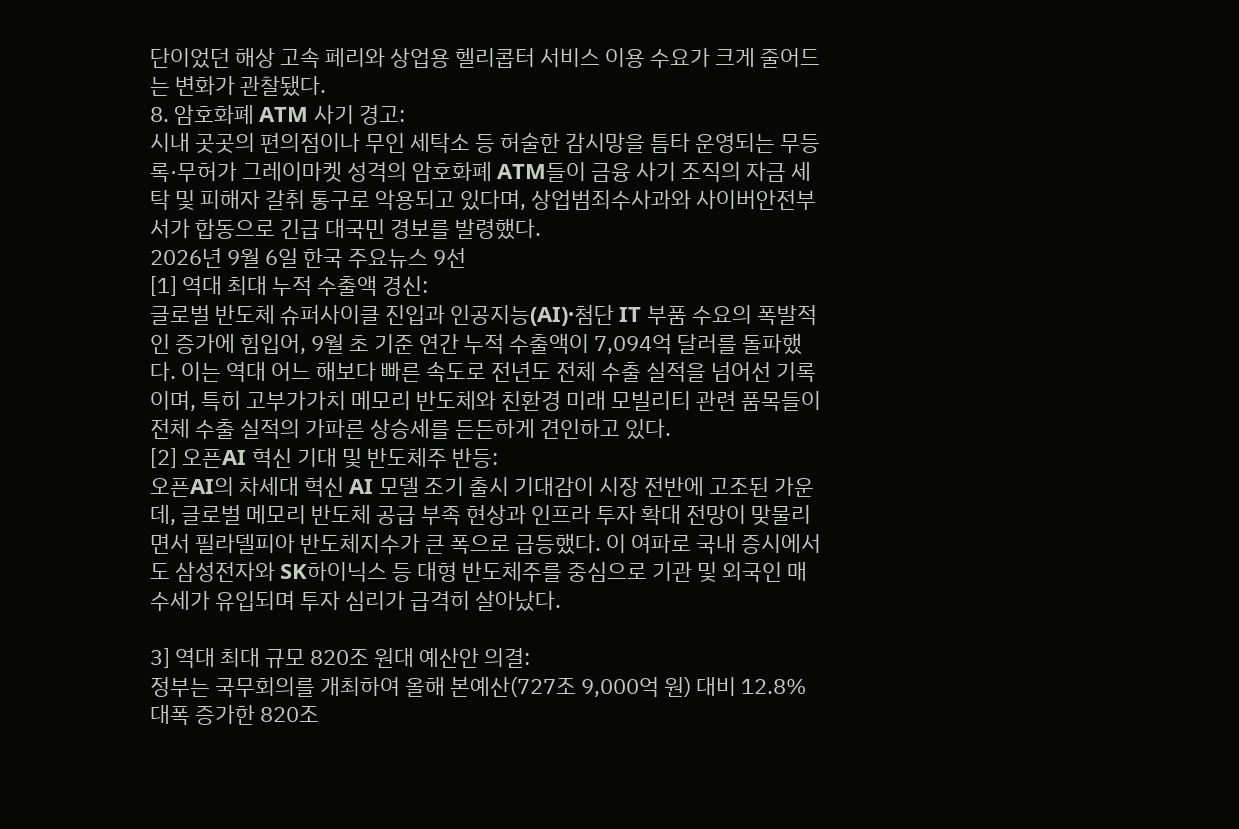단이었던 해상 고속 페리와 상업용 헬리콥터 서비스 이용 수요가 크게 줄어드는 변화가 관찰됐다.
8. 암호화폐 ATM 사기 경고:
시내 곳곳의 편의점이나 무인 세탁소 등 허술한 감시망을 틈타 운영되는 무등록·무허가 그레이마켓 성격의 암호화폐 ATM들이 금융 사기 조직의 자금 세탁 및 피해자 갈취 통구로 악용되고 있다며, 상업범죄수사과와 사이버안전부서가 합동으로 긴급 대국민 경보를 발령했다.
2026년 9월 6일 한국 주요뉴스 9선
[1] 역대 최대 누적 수출액 경신:
글로벌 반도체 슈퍼사이클 진입과 인공지능(AI)·첨단 IT 부품 수요의 폭발적인 증가에 힘입어, 9월 초 기준 연간 누적 수출액이 7,094억 달러를 돌파했다. 이는 역대 어느 해보다 빠른 속도로 전년도 전체 수출 실적을 넘어선 기록이며, 특히 고부가가치 메모리 반도체와 친환경 미래 모빌리티 관련 품목들이 전체 수출 실적의 가파른 상승세를 든든하게 견인하고 있다.
[2] 오픈AI 혁신 기대 및 반도체주 반등:
오픈AI의 차세대 혁신 AI 모델 조기 출시 기대감이 시장 전반에 고조된 가운데, 글로벌 메모리 반도체 공급 부족 현상과 인프라 투자 확대 전망이 맞물리면서 필라델피아 반도체지수가 큰 폭으로 급등했다. 이 여파로 국내 증시에서도 삼성전자와 SK하이닉스 등 대형 반도체주를 중심으로 기관 및 외국인 매수세가 유입되며 투자 심리가 급격히 살아났다.

3] 역대 최대 규모 820조 원대 예산안 의결:
정부는 국무회의를 개최하여 올해 본예산(727조 9,000억 원) 대비 12.8% 대폭 증가한 820조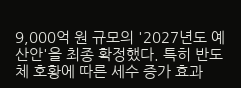9,000억 원 규모의 '2027년도 예산안'을 최종 확정했다. 특히 반도체 호황에 따른 세수 증가 효과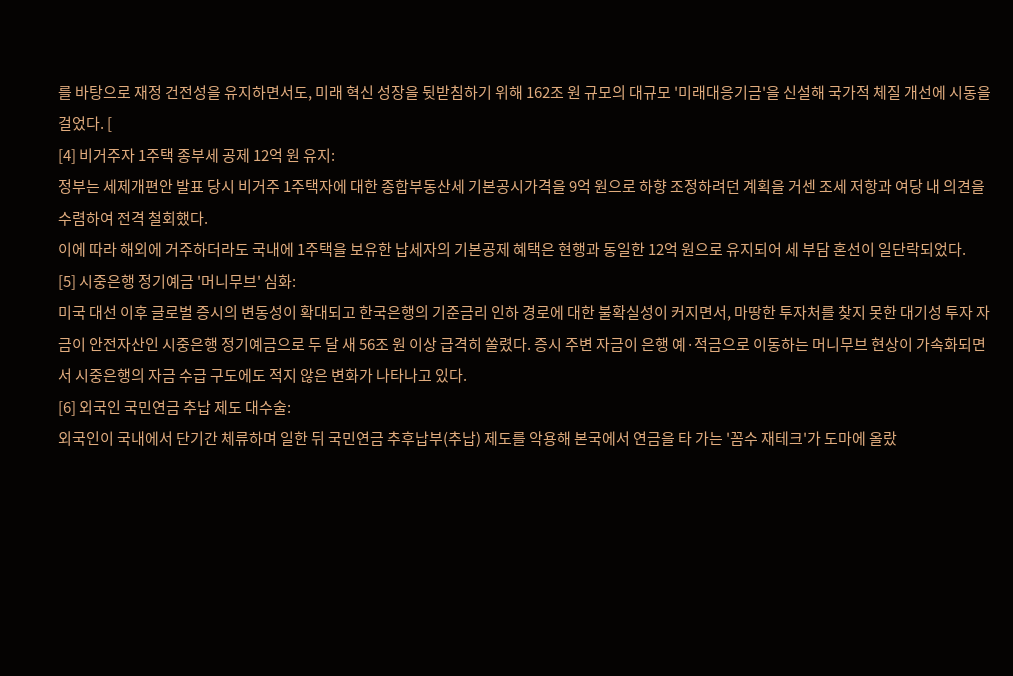를 바탕으로 재정 건전성을 유지하면서도, 미래 혁신 성장을 뒷받침하기 위해 162조 원 규모의 대규모 '미래대응기금'을 신설해 국가적 체질 개선에 시동을 걸었다. [
[4] 비거주자 1주택 종부세 공제 12억 원 유지:
정부는 세제개편안 발표 당시 비거주 1주택자에 대한 종합부동산세 기본공시가격을 9억 원으로 하향 조정하려던 계획을 거센 조세 저항과 여당 내 의견을 수렴하여 전격 철회했다.
이에 따라 해외에 거주하더라도 국내에 1주택을 보유한 납세자의 기본공제 혜택은 현행과 동일한 12억 원으로 유지되어 세 부담 혼선이 일단락되었다.
[5] 시중은행 정기예금 '머니무브' 심화:
미국 대선 이후 글로벌 증시의 변동성이 확대되고 한국은행의 기준금리 인하 경로에 대한 불확실성이 커지면서, 마땅한 투자처를 찾지 못한 대기성 투자 자금이 안전자산인 시중은행 정기예금으로 두 달 새 56조 원 이상 급격히 쏠렸다. 증시 주변 자금이 은행 예·적금으로 이동하는 머니무브 현상이 가속화되면서 시중은행의 자금 수급 구도에도 적지 않은 변화가 나타나고 있다.
[6] 외국인 국민연금 추납 제도 대수술:
외국인이 국내에서 단기간 체류하며 일한 뒤 국민연금 추후납부(추납) 제도를 악용해 본국에서 연금을 타 가는 '꼼수 재테크'가 도마에 올랐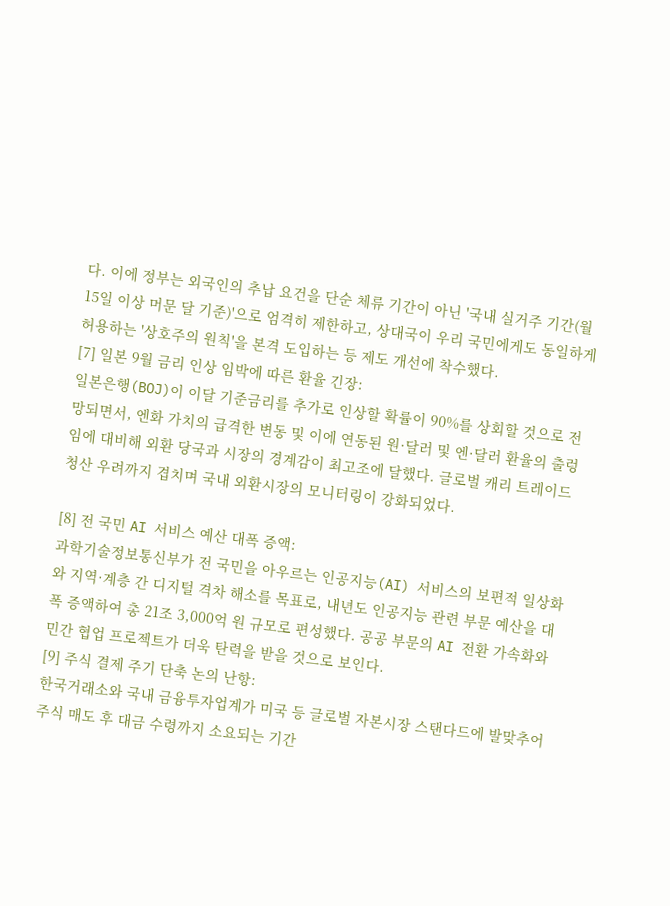다. 이에 정부는 외국인의 추납 요건을 단순 체류 기간이 아닌 '국내 실거주 기간(월 15일 이상 머문 달 기준)'으로 엄격히 제한하고, 상대국이 우리 국민에게도 동일하게 허용하는 '상호주의 원칙'을 본격 도입하는 등 제도 개선에 착수했다.
[7] 일본 9월 금리 인상 임박에 따른 환율 긴장:
일본은행(BOJ)이 이달 기준금리를 추가로 인상할 확률이 90%를 상회할 것으로 전망되면서, 엔화 가치의 급격한 변동 및 이에 연동된 원·달러 및 엔·달러 환율의 출렁임에 대비해 외환 당국과 시장의 경계감이 최고조에 달했다. 글로벌 캐리 트레이드 청산 우려까지 겹치며 국내 외환시장의 모니터링이 강화되었다.

[8] 전 국민 AI 서비스 예산 대폭 증액:
과학기술정보통신부가 전 국민을 아우르는 인공지능(AI) 서비스의 보편적 일상화와 지역·계층 간 디지털 격차 해소를 목표로, 내년도 인공지능 관련 부문 예산을 대폭 증액하여 총 21조 3,000억 원 규모로 편성했다. 공공 부문의 AI 전환 가속화와 민간 협업 프로젝트가 더욱 탄력을 받을 것으로 보인다.
[9] 주식 결제 주기 단축 논의 난항:
한국거래소와 국내 금융투자업계가 미국 등 글로벌 자본시장 스탠다드에 발맞추어 주식 매도 후 대금 수령까지 소요되는 기간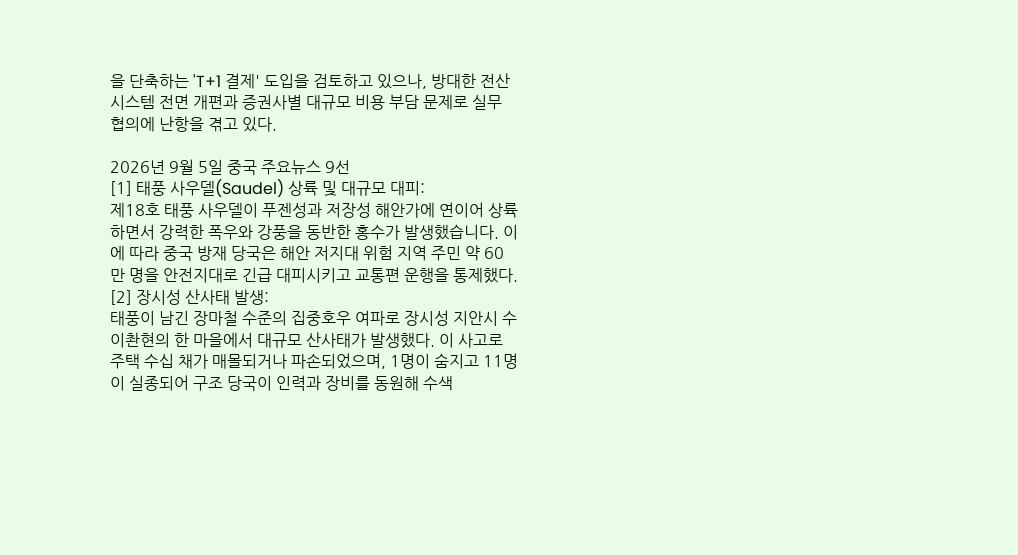을 단축하는 'T+1 결제' 도입을 검토하고 있으나, 방대한 전산 시스템 전면 개편과 증권사별 대규모 비용 부담 문제로 실무 협의에 난항을 겪고 있다.

2026년 9월 5일 중국 주요뉴스 9선
[1] 태풍 사우델(Saudel) 상륙 및 대규모 대피:
제18호 태풍 사우델이 푸젠성과 저장성 해안가에 연이어 상륙하면서 강력한 폭우와 강풍을 동반한 홍수가 발생했습니다. 이에 따라 중국 방재 당국은 해안 저지대 위험 지역 주민 약 60만 명을 안전지대로 긴급 대피시키고 교통편 운행을 통제했다.
[2] 장시성 산사태 발생:
태풍이 남긴 장마철 수준의 집중호우 여파로 장시성 지안시 수이촨현의 한 마을에서 대규모 산사태가 발생했다. 이 사고로 주택 수십 채가 매몰되거나 파손되었으며, 1명이 숨지고 11명이 실종되어 구조 당국이 인력과 장비를 동원해 수색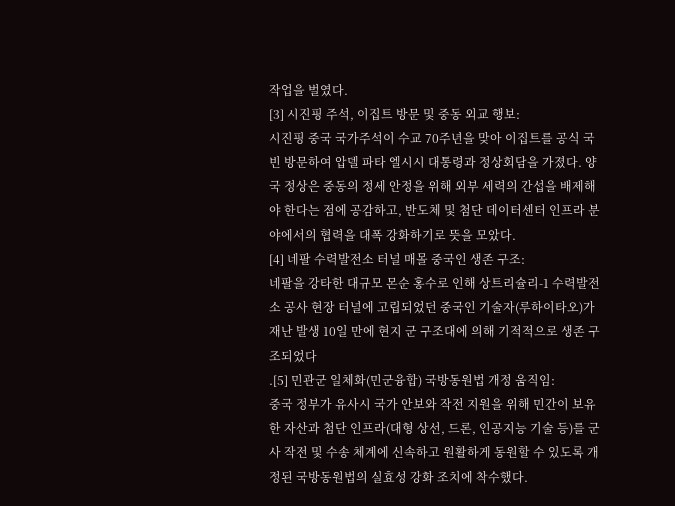작업을 벌였다.
[3] 시진핑 주석, 이집트 방문 및 중동 외교 행보:
시진핑 중국 국가주석이 수교 70주년을 맞아 이집트를 공식 국빈 방문하여 압델 파타 엘시시 대통령과 정상회담을 가졌다. 양국 정상은 중동의 정세 안정을 위해 외부 세력의 간섭을 배제해야 한다는 점에 공감하고, 반도체 및 첨단 데이터센터 인프라 분야에서의 협력을 대폭 강화하기로 뜻을 모았다.
[4] 네팔 수력발전소 터널 매몰 중국인 생존 구조:
네팔을 강타한 대규모 몬순 홍수로 인해 상트리슐리-1 수력발전소 공사 현장 터널에 고립되었던 중국인 기술자(루하이타오)가 재난 발생 10일 만에 현지 군 구조대에 의해 기적적으로 생존 구조되었다
.[5] 민관군 일체화(민군융합) 국방동원법 개정 움직임:
중국 정부가 유사시 국가 안보와 작전 지원을 위해 민간이 보유한 자산과 첨단 인프라(대형 상선, 드론, 인공지능 기술 등)를 군사 작전 및 수송 체계에 신속하고 원활하게 동원할 수 있도록 개정된 국방동원법의 실효성 강화 조치에 착수했다.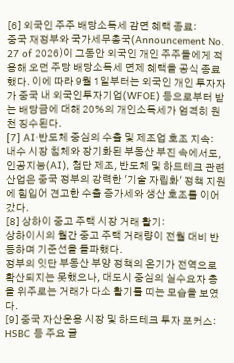[6] 외국인 주주 배당소득세 감면 혜택 종료:
중국 재정부와 국가세무총국(Announcement No. 27 of 2026)이 그동안 외국인 개인 주주들에게 적용해 오던 주당 배당소득세 면제 혜택을 공식 종료했다. 이에 따라 9월 1일부터는 외국인 개인 투자자가 중국 내 외국인투자기업(WFOE) 등으로부터 받는 배당금에 대해 20%의 개인소득세가 엄격히 원천 징수된다.
[7] AI·반도체 중심의 수출 및 제조업 호조 지속:
내수 시장 침체와 장기화된 부동산 부진 속에서도, 인공지능(AI), 첨단 제조, 반도체 및 하드테크 관련 산업은 중국 정부의 강력한 '기술 자립화' 정책 지원에 힘입어 견고한 수출 증가세와 생산 호조를 이어갔다.
[8] 상하이 중고 주택 시장 거래 활기:
상하이시의 월간 중고 주택 거래량이 전월 대비 반등하며 기준선을 돌파했다.
정부의 잇단 부동산 부양 정책의 온기가 전역으로 확산되지는 못했으나, 대도시 중심의 실수요자 층을 위주로는 거래가 다소 활기를 띠는 모습을 보였다.
[9] 중국 자산운용 시장 및 하드테크 투자 포커스:
HSBC 등 주요 글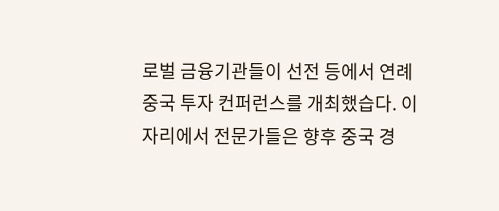로벌 금융기관들이 선전 등에서 연례 중국 투자 컨퍼런스를 개최했습다. 이 자리에서 전문가들은 향후 중국 경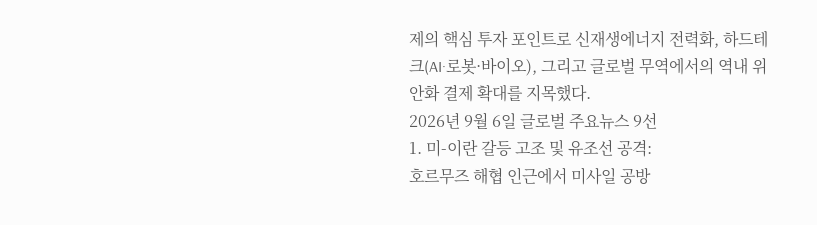제의 핵심 투자 포인트로 신재생에너지 전력화, 하드테크(AI·로봇·바이오), 그리고 글로벌 무역에서의 역내 위안화 결제 확대를 지목했다.
2026년 9월 6일 글로벌 주요뉴스 9선
1. 미-이란 갈등 고조 및 유조선 공격:
호르무즈 해협 인근에서 미사일 공방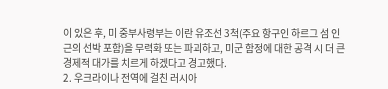이 있은 후, 미 중부사령부는 이란 유조선 3척(주요 항구인 하르그 섬 인근의 선박 포함)을 무력화 또는 파괴하고, 미군 함정에 대한 공격 시 더 큰 경제적 대가를 치르게 하겠다고 경고했다.
2. 우크라이나 전역에 걸친 러시아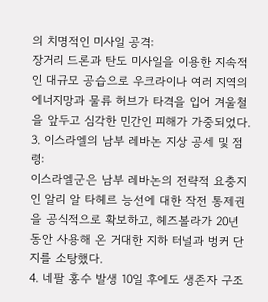의 치명적인 미사일 공격:
장거리 드론과 탄도 미사일을 이용한 지속적인 대규모 공습으로 우크라이나 여러 지역의 에너지망과 물류 허브가 타격을 입어 겨울철을 앞두고 심각한 민간인 피해가 가중되었다.
3. 이스라엘의 남부 레바논 지상 공세 및 점령:
이스라엘군은 남부 레바논의 전략적 요충지인 알리 알 타헤르 능선에 대한 작전 통제권을 공식적으로 확보하고, 헤즈볼라가 20년 동안 사용해 온 거대한 지하 터널과 벙커 단지를 소탕했다.
4. 네팔 홍수 발생 10일 후에도 생존자 구조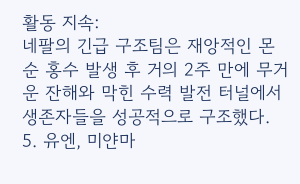활동 지속:
네팔의 긴급 구조팀은 재앙적인 몬순 홍수 발생 후 거의 2주 만에 무거운 잔해와 막힌 수력 발전 터널에서 생존자들을 성공적으로 구조했다.
5. 유엔, 미얀마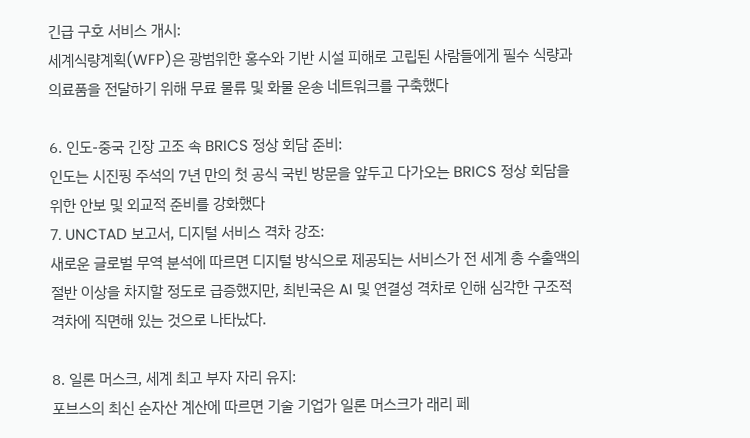긴급 구호 서비스 개시:
세계식량계획(WFP)은 광범위한 홍수와 기반 시설 피해로 고립된 사람들에게 필수 식량과 의료품을 전달하기 위해 무료 물류 및 화물 운송 네트워크를 구축했다

6. 인도-중국 긴장 고조 속 BRICS 정상 회담 준비:
인도는 시진핑 주석의 7년 만의 첫 공식 국빈 방문을 앞두고 다가오는 BRICS 정상 회담을 위한 안보 및 외교적 준비를 강화했다
7. UNCTAD 보고서, 디지털 서비스 격차 강조:
새로운 글로벌 무역 분석에 따르면 디지털 방식으로 제공되는 서비스가 전 세계 총 수출액의 절반 이상을 차지할 정도로 급증했지만, 최빈국은 AI 및 연결성 격차로 인해 심각한 구조적 격차에 직면해 있는 것으로 나타났다.

8. 일론 머스크, 세계 최고 부자 자리 유지:
포브스의 최신 순자산 계산에 따르면 기술 기업가 일론 머스크가 래리 페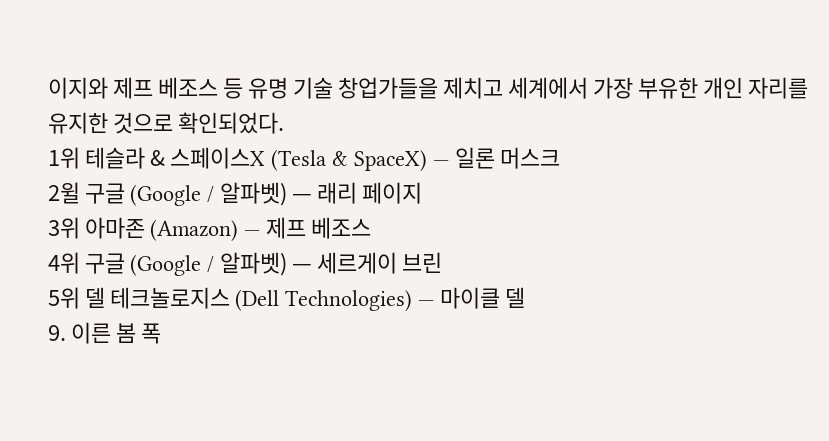이지와 제프 베조스 등 유명 기술 창업가들을 제치고 세계에서 가장 부유한 개인 자리를 유지한 것으로 확인되었다.
1위 테슬라 & 스페이스X (Tesla & SpaceX) — 일론 머스크
2윌 구글 (Google / 알파벳) — 래리 페이지
3위 아마존 (Amazon) — 제프 베조스
4위 구글 (Google / 알파벳) — 세르게이 브린
5위 델 테크놀로지스 (Dell Technologies) — 마이클 델
9. 이른 봄 폭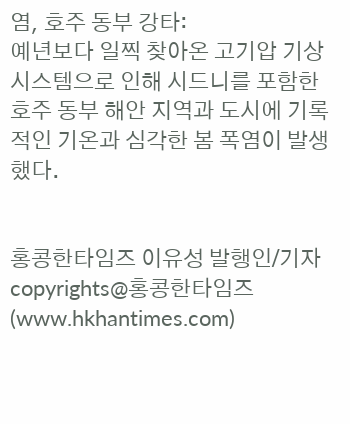염, 호주 동부 강타:
예년보다 일찍 찾아온 고기압 기상 시스템으로 인해 시드니를 포함한 호주 동부 해안 지역과 도시에 기록적인 기온과 심각한 봄 폭염이 발생했다.


홍콩한타임즈 이유성 발행인/기자
copyrights@홍콩한타임즈(www.hkhantimes.com)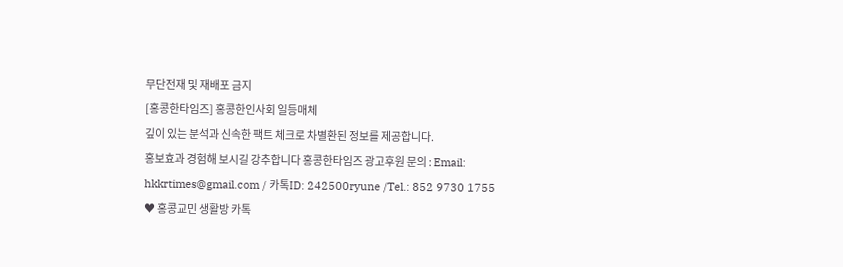무단전재 및 재배포 금지
[홍콩한타임즈] 홍콩한인사회 일등매체
깊이 있는 분석과 신속한 팩트 체크로 차별환된 정보를 제공합니다.
홍보효과 경험해 보시길 강추합니다 홍콩한타임즈 광고후원 문의 : Email: hkkrtimes@gmail.com / 카톡ID: 242500ryune /Tel.: 852 9730 1755
♥ 홍콩교민 생활방 카톡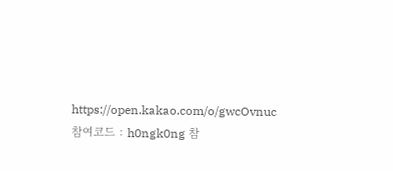https://open.kakao.com/o/gwcOvnuc
참여코드 : h0ngk0ng 참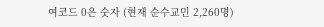여코드 0은 숫자 (현재 순수교민 2,260명)